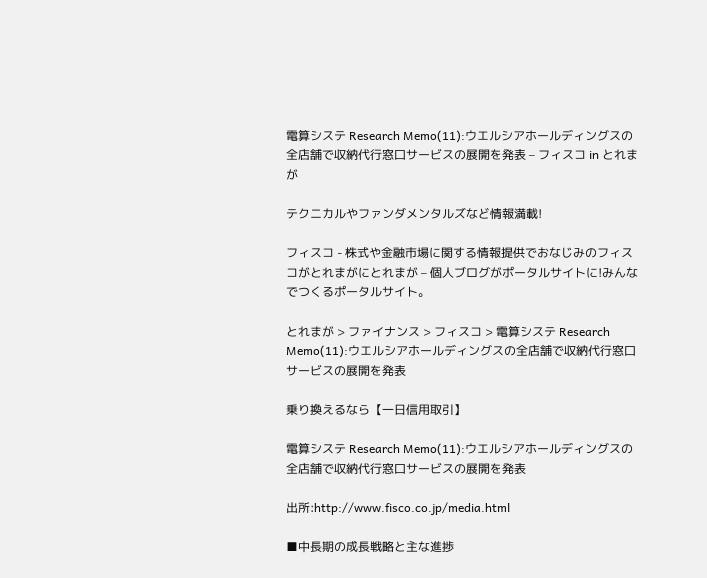電算システ Research Memo(11):ウエルシアホールディングスの全店舗で収納代行窓口サービスの展開を発表 – フィスコ in とれまが

テクニカルやファンダメンタルズなど情報満載!

フィスコ - 株式や金融市場に関する情報提供でおなじみのフィスコがとれまがにとれまが – 個人ブログがポータルサイトに!みんなでつくるポータルサイト。

とれまが > ファイナンス > フィスコ > 電算システ Research Memo(11):ウエルシアホールディングスの全店舗で収納代行窓口サービスの展開を発表

乗り換えるなら【一日信用取引】

電算システ Research Memo(11):ウエルシアホールディングスの全店舗で収納代行窓口サービスの展開を発表

出所:http://www.fisco.co.jp/media.html

■中長期の成長戦略と主な進捗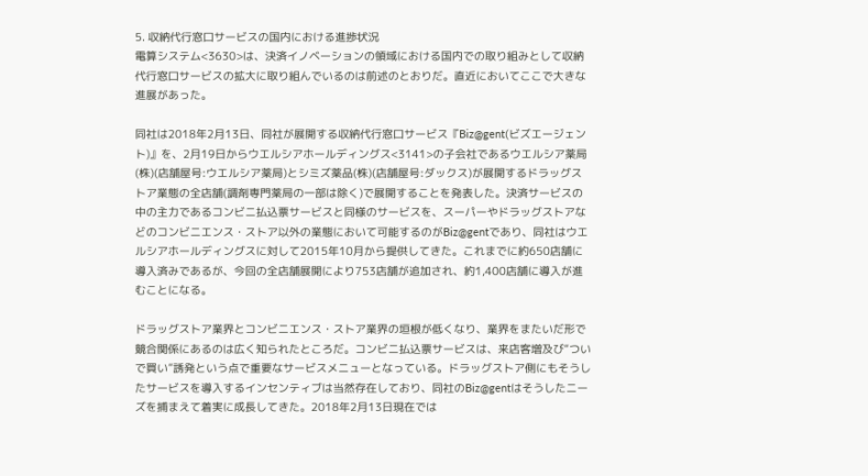5. 収納代行窓口サービスの国内における進捗状況
電算システム<3630>は、決済イノベーションの領域における国内での取り組みとして収納代行窓口サービスの拡大に取り組んでいるのは前述のとおりだ。直近においてここで大きな進展があった。

同社は2018年2月13日、同社が展開する収納代行窓口サービス『Biz@gent(ビズエージェント)』を、2月19日からウエルシアホールディングス<3141>の子会社であるウエルシア薬局(株)(店舗屋号:ウエルシア薬局)とシミズ薬品(株)(店舗屋号:ダックス)が展開するドラッグストア業態の全店舗(調剤専門薬局の一部は除く)で展開することを発表した。決済サービスの中の主力であるコンビニ払込票サービスと同様のサービスを、スーパーやドラッグストアなどのコンビニエンス・ストア以外の業態において可能するのがBiz@gentであり、同社はウエルシアホールディングスに対して2015年10月から提供してきた。これまでに約650店舗に導入済みであるが、今回の全店舗展開により753店舗が追加され、約1,400店舗に導入が進むことになる。

ドラッグストア業界とコンビニエンス・ストア業界の垣根が低くなり、業界をまたいだ形で競合関係にあるのは広く知られたところだ。コンビニ払込票サービスは、来店客増及び“ついで買い”誘発という点で重要なサービスメニューとなっている。ドラッグストア側にもそうしたサービスを導入するインセンティブは当然存在しており、同社のBiz@gentはそうしたニーズを捕まえて着実に成長してきた。2018年2月13日現在では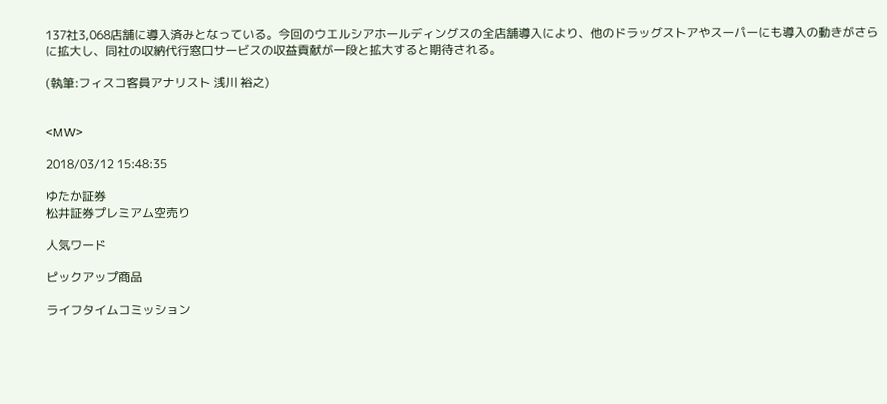137社3,068店舗に導入済みとなっている。今回のウエルシアホールディングスの全店舗導入により、他のドラッグストアやスーパーにも導入の動きがさらに拡大し、同社の収納代行窓口サービスの収益貢献が一段と拡大すると期待される。

(執筆:フィスコ客員アナリスト 浅川 裕之)


<MW>

2018/03/12 15:48:35

ゆたか証券
松井証券プレミアム空売り

人気ワード

ピックアップ商品

ライフタイムコミッション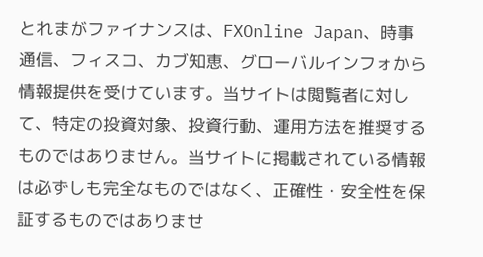とれまがファイナンスは、FXOnline Japan、時事通信、フィスコ、カブ知恵、グローバルインフォから情報提供を受けています。当サイトは閲覧者に対して、特定の投資対象、投資行動、運用方法を推奨するものではありません。当サイトに掲載されている情報は必ずしも完全なものではなく、正確性・安全性を保証するものではありませ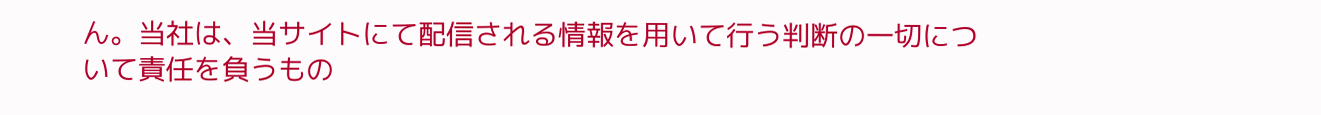ん。当社は、当サイトにて配信される情報を用いて行う判断の一切について責任を負うもの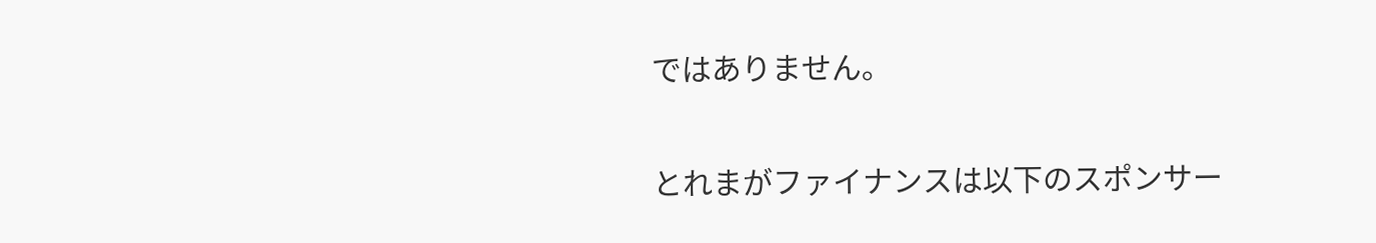ではありません。

とれまがファイナンスは以下のスポンサー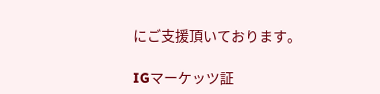にご支援頂いております。

IGマーケッツ証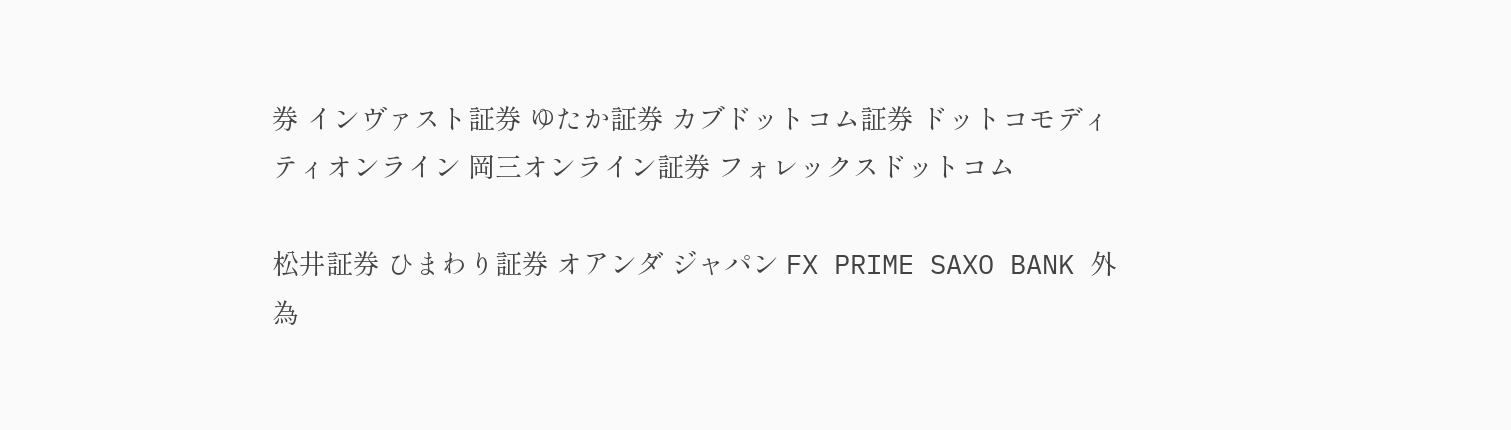券 インヴァスト証券 ゆたか証券 カブドットコム証券 ドットコモディティオンライン 岡三オンライン証券 フォレックスドットコム

松井証券 ひまわり証券 オアンダ ジャパン FX PRIME SAXO BANK 外為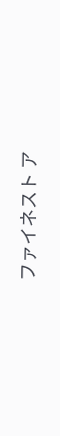ファイネスト ア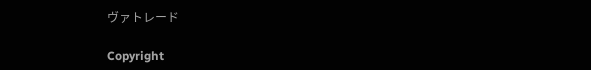ヴァトレード

Copyright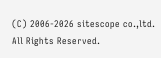(C) 2006-2026 sitescope co.,ltd. All Rights Reserved.